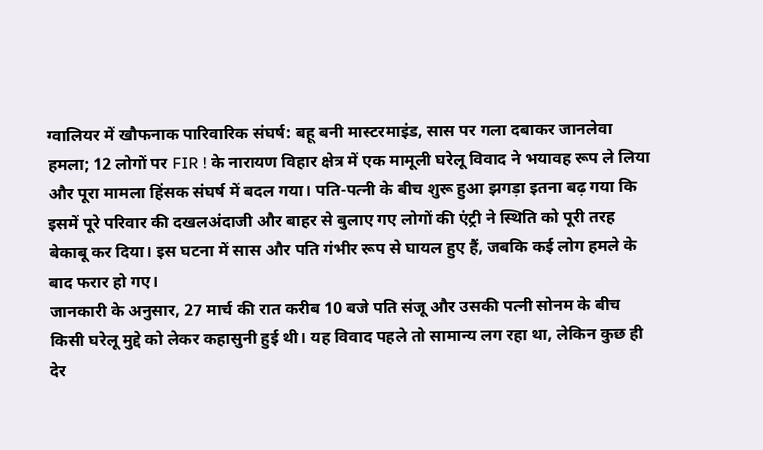ग्वालियर में खौफनाक पारिवारिक संघर्ष: बहू बनी मास्टरमाइंड, सास पर गला दबाकर जानलेवा हमला; 12 लोगों पर FIR ! के नारायण विहार क्षेत्र में एक मामूली घरेलू विवाद ने भयावह रूप ले लिया और पूरा मामला हिंसक संघर्ष में बदल गया। पति-पत्नी के बीच शुरू हुआ झगड़ा इतना बढ़ गया कि इसमें पूरे परिवार की दखलअंदाजी और बाहर से बुलाए गए लोगों की एंट्री ने स्थिति को पूरी तरह बेकाबू कर दिया। इस घटना में सास और पति गंभीर रूप से घायल हुए हैं, जबकि कई लोग हमले के बाद फरार हो गए।
जानकारी के अनुसार, 27 मार्च की रात करीब 10 बजे पति संजू और उसकी पत्नी सोनम के बीच किसी घरेलू मुद्दे को लेकर कहासुनी हुई थी। यह विवाद पहले तो सामान्य लग रहा था, लेकिन कुछ ही देर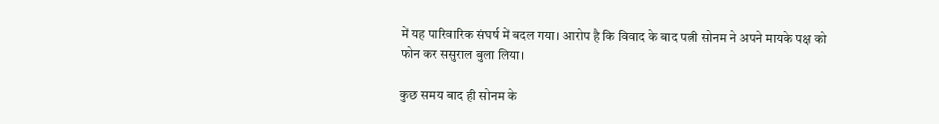में यह पारिवारिक संघर्ष में बदल गया। आरोप है कि विवाद के बाद पत्नी सोनम ने अपने मायके पक्ष को फोन कर ससुराल बुला लिया।

कुछ समय बाद ही सोनम के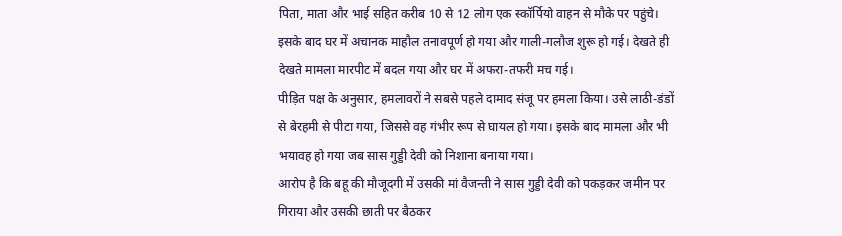पिता, माता और भाई सहित करीब 10 से 12 लोग एक स्कॉर्पियो वाहन से मौके पर पहुंचे। इसके बाद घर में अचानक माहौल तनावपूर्ण हो गया और गाली-गलौज शुरू हो गई। देखते ही देखते मामला मारपीट में बदल गया और घर में अफरा-तफरी मच गई।
पीड़ित पक्ष के अनुसार, हमलावरों ने सबसे पहले दामाद संजू पर हमला किया। उसे लाठी-डंडों से बेरहमी से पीटा गया, जिससे वह गंभीर रूप से घायल हो गया। इसके बाद मामला और भी भयावह हो गया जब सास गुड्डी देवी को निशाना बनाया गया।
आरोप है कि बहू की मौजूदगी में उसकी मां वैजन्ती ने सास गुड्डी देवी को पकड़कर जमीन पर गिराया और उसकी छाती पर बैठकर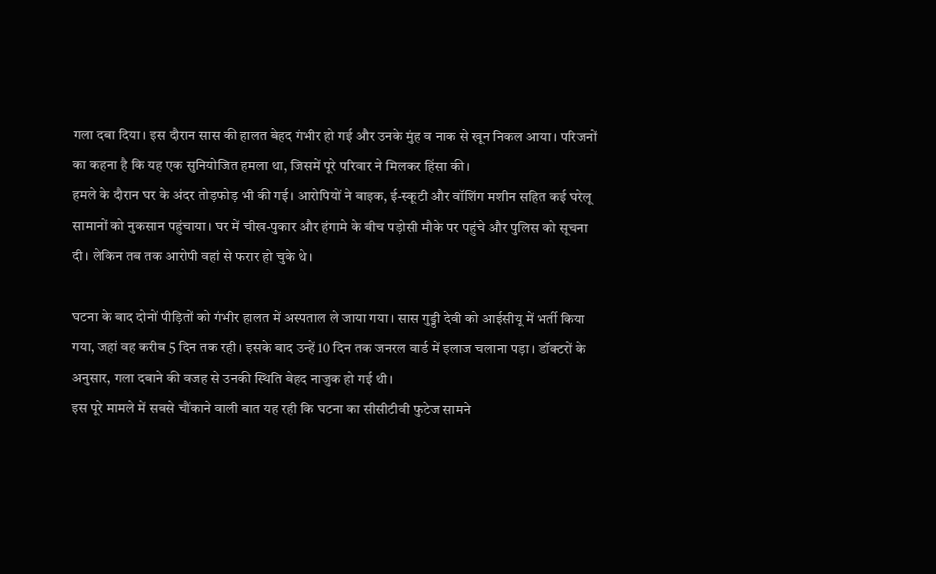गला दबा दिया। इस दौरान सास की हालत बेहद गंभीर हो गई और उनके मुंह व नाक से खून निकल आया। परिजनों का कहना है कि यह एक सुनियोजित हमला था, जिसमें पूरे परिवार ने मिलकर हिंसा की।
हमले के दौरान घर के अंदर तोड़फोड़ भी की गई। आरोपियों ने बाइक, ई-स्कूटी और वॉशिंग मशीन सहित कई घरेलू सामानों को नुकसान पहुंचाया। घर में चीख-पुकार और हंगामे के बीच पड़ोसी मौके पर पहुंचे और पुलिस को सूचना दी। लेकिन तब तक आरोपी वहां से फरार हो चुके थे।

घटना के बाद दोनों पीड़ितों को गंभीर हालत में अस्पताल ले जाया गया। सास गुड्डी देवी को आईसीयू में भर्ती किया गया, जहां वह करीब 5 दिन तक रही। इसके बाद उन्हें 10 दिन तक जनरल वार्ड में इलाज चलाना पड़ा। डॉक्टरों के अनुसार, गला दबाने की वजह से उनकी स्थिति बेहद नाजुक हो गई थी।
इस पूरे मामले में सबसे चौंकाने वाली बात यह रही कि घटना का सीसीटीवी फुटेज सामने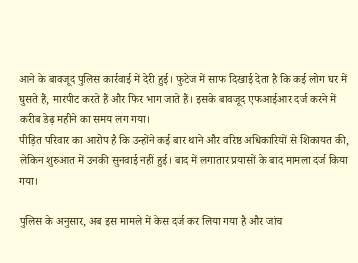आने के बावजूद पुलिस कार्रवाई में देरी हुई। फुटेज में साफ दिखाई देता है कि कई लोग घर में घुसते हैं, मारपीट करते हैं और फिर भाग जाते हैं। इसके बावजूद एफआईआर दर्ज करने में करीब डेढ़ महीने का समय लग गया।
पीड़ित परिवार का आरोप है कि उन्होंने कई बार थाने और वरिष्ठ अधिकारियों से शिकायत की, लेकिन शुरुआत में उनकी सुनवाई नहीं हुई। बाद में लगातार प्रयासों के बाद मामला दर्ज किया गया।

पुलिस के अनुसार, अब इस मामले में केस दर्ज कर लिया गया है और जांच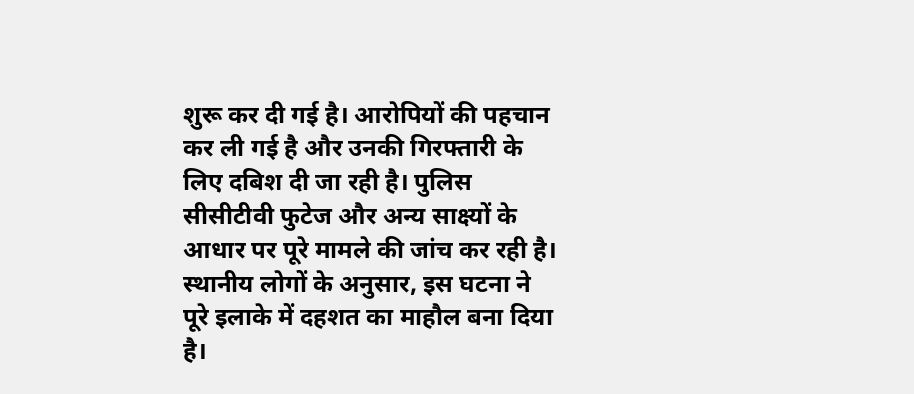शुरू कर दी गई है। आरोपियों की पहचान कर ली गई है और उनकी गिरफ्तारी के लिए दबिश दी जा रही है। पुलिस सीसीटीवी फुटेज और अन्य साक्ष्यों के आधार पर पूरे मामले की जांच कर रही है।
स्थानीय लोगों के अनुसार, इस घटना ने पूरे इलाके में दहशत का माहौल बना दिया है।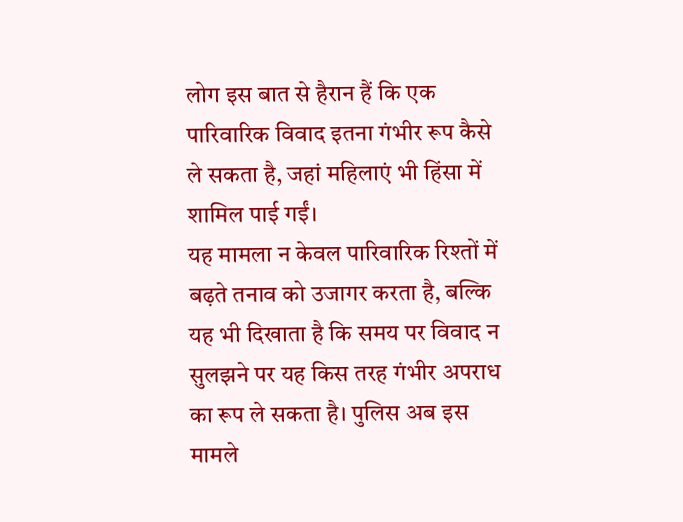लोग इस बात से हैरान हैं कि एक पारिवारिक विवाद इतना गंभीर रूप कैसे ले सकता है, जहां महिलाएं भी हिंसा में शामिल पाई गईं।
यह मामला न केवल पारिवारिक रिश्तों में बढ़ते तनाव को उजागर करता है, बल्कि यह भी दिखाता है कि समय पर विवाद न सुलझने पर यह किस तरह गंभीर अपराध का रूप ले सकता है। पुलिस अब इस मामले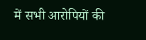में सभी आरोपियों की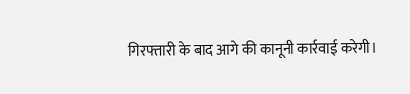गिरफ्तारी के बाद आगे की कानूनी कार्रवाई करेगी।